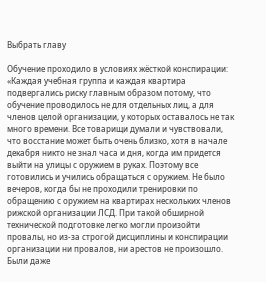Выбрать главу

Обучение проходило в условиях жёсткой конспирации: «Каждая учебная группа и каждая квартира подвергались риску главным образом потому, что обучение проводилось не для отдельных лиц, а для членов целой организации, у которых оставалось не так много времени. Все товарищи думали и чувствовали, что восстание может быть очень близко, хотя в начале декабря никто не знал часа и дня, когда им придется выйти на улицы с оружием в руках. Поэтому все готовились и учились обращаться с оружием. Не было вечеров, когда бы не проходили тренировки по обращению с оружием на квартирах нескольких членов рижской организации ЛСД. При такой обширной технической подготовке легко могли произойти провалы, но из-за строгой дисциплины и конспирации организации ни провалов, ни арестов не произошло. Были даже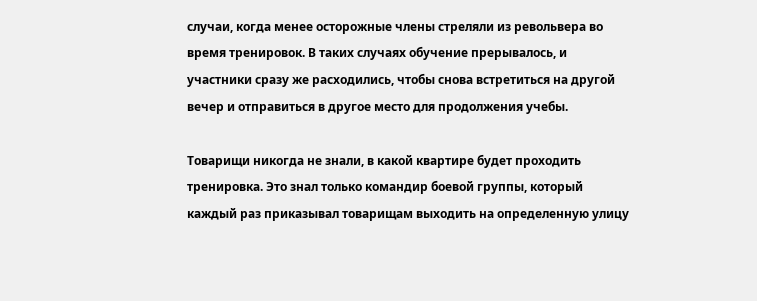случаи, когда менее осторожные члены стреляли из револьвера во время тренировок. В таких случаях обучение прерывалось, и участники сразу же расходились, чтобы снова встретиться на другой вечер и отправиться в другое место для продолжения учебы.

Товарищи никогда не знали, в какой квартире будет проходить тренировка. Это знал только командир боевой группы, который каждый раз приказывал товарищам выходить на определенную улицу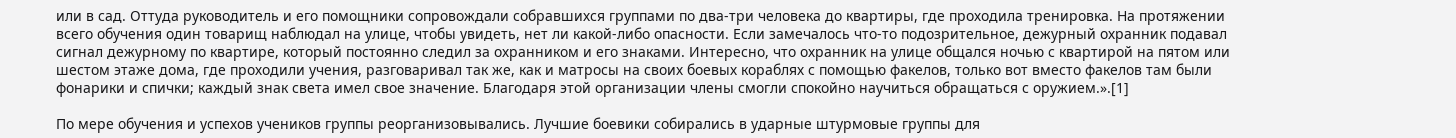или в сад. Оттуда руководитель и его помощники сопровождали собравшихся группами по два-три человека до квартиры, где проходила тренировка. На протяжении всего обучения один товарищ наблюдал на улице, чтобы увидеть, нет ли какой-либо опасности. Если замечалось что-то подозрительное, дежурный охранник подавал сигнал дежурному по квартире, который постоянно следил за охранником и его знаками. Интересно, что охранник на улице общался ночью с квартирой на пятом или шестом этаже дома, где проходили учения, разговаривал так же, как и матросы на своих боевых кораблях с помощью факелов, только вот вместо факелов там были фонарики и спички; каждый знак света имел свое значение. Благодаря этой организации члены смогли спокойно научиться обращаться с оружием.».[1]

По мере обучения и успехов учеников группы реорганизовывались. Лучшие боевики собирались в ударные штурмовые группы для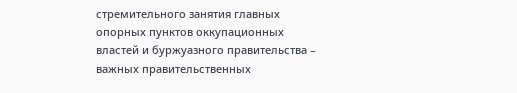стремительного занятия главных опорных пунктов оккупационных властей и буржуазного правительства – важных правительственных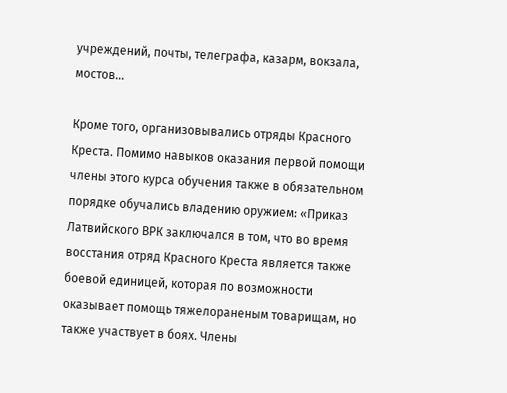учреждений, почты, телеграфа, казарм, вокзала, мостов…

Кроме того, организовывались отряды Красного Креста. Помимо навыков оказания первой помощи члены этого курса обучения также в обязательном порядке обучались владению оружием: «Приказ Латвийского ВРК заключался в том, что во время восстания отряд Красного Креста является также боевой единицей, которая по возможности оказывает помощь тяжелораненым товарищам, но также участвует в боях. Члены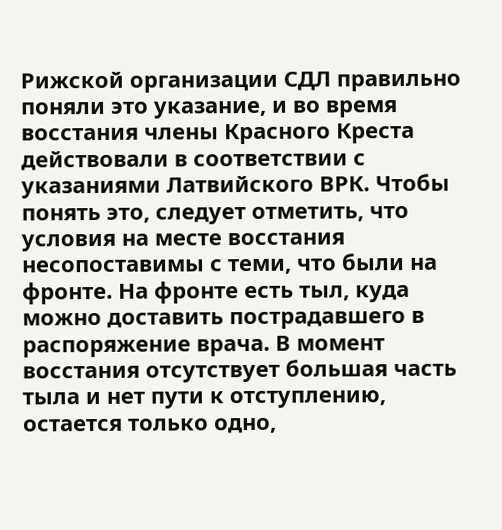Рижской организации СДЛ правильно поняли это указание, и во время восстания члены Красного Креста действовали в соответствии с указаниями Латвийского ВРК. Чтобы понять это, следует отметить, что условия на месте восстания несопоставимы с теми, что были на фронте. На фронте есть тыл, куда можно доставить пострадавшего в распоряжение врача. В момент восстания отсутствует большая часть тыла и нет пути к отступлению, остается только одно,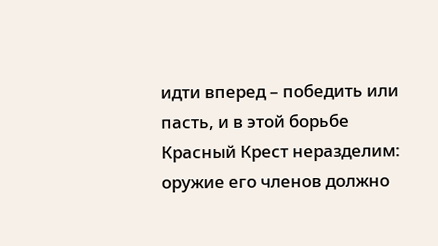идти вперед – победить или пасть, и в этой борьбе Красный Крест неразделим: оружие его членов должно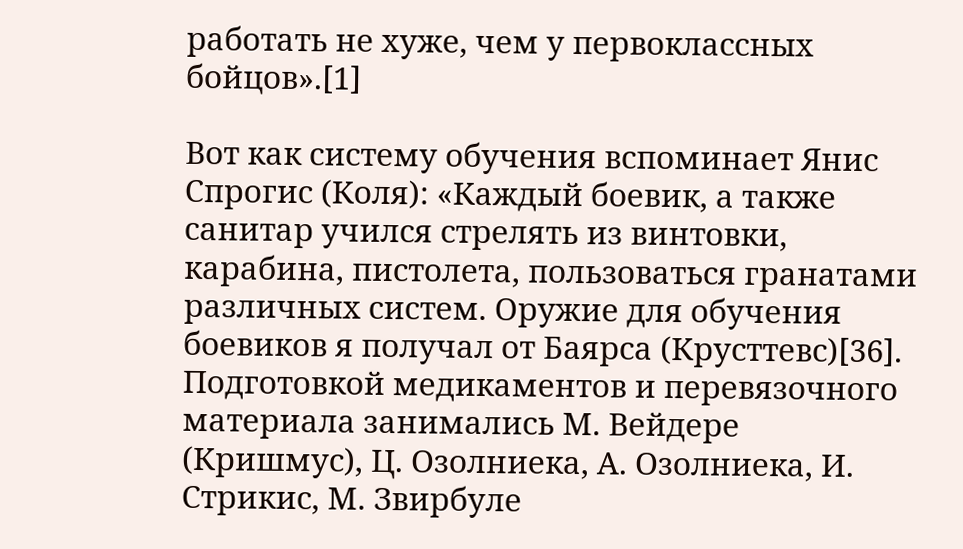работать не хуже, чем у первоклассных бойцов».[1]

Вот как систему обучения вспоминает Янис Спрогис (Коля): «Каждый боевик, а также санитар учился стрелять из винтовки, карабина, пистолета, пользоваться гранатами различных систем. Оружие для обучения боевиков я получал от Баярса (Крусттевс)[36]. Подготовкой медикаментов и перевязочного материала занимались М. Вейдере (Кришмус), Ц. Озолниека, А. Озолниека, И. Стрикис, М. Звирбуле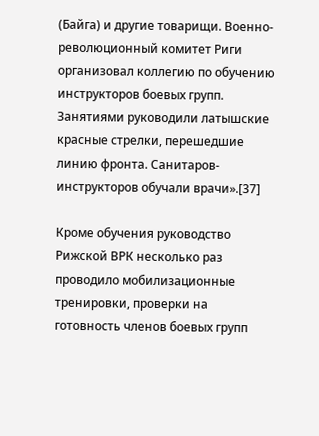(Байга) и другие товарищи. Военно-революционный комитет Риги организовал коллегию по обучению инструкторов боевых групп. Занятиями руководили латышские красные стрелки, перешедшие линию фронта. Санитаров-инструкторов обучали врачи».[37]

Кроме обучения руководство Рижской ВРК несколько раз проводило мобилизационные тренировки, проверки на готовность членов боевых групп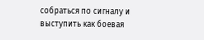собраться по сигналу и выступить как боевая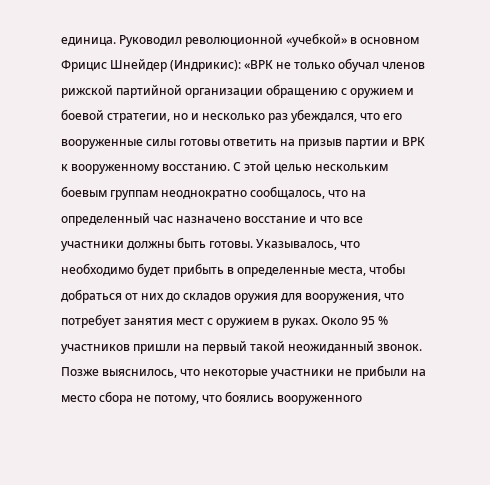единица. Руководил революционной «учебкой» в основном Фрицис Шнейдер (Индрикис): «ВРК не только обучал членов рижской партийной организации обращению с оружием и боевой стратегии, но и несколько раз убеждался, что его вооруженные силы готовы ответить на призыв партии и ВРК к вооруженному восстанию. С этой целью нескольким боевым группам неоднократно сообщалось, что на определенный час назначено восстание и что все участники должны быть готовы. Указывалось, что необходимо будет прибыть в определенные места, чтобы добраться от них до складов оружия для вооружения, что потребует занятия мест с оружием в руках. Около 95 % участников пришли на первый такой неожиданный звонок. Позже выяснилось, что некоторые участники не прибыли на место сбора не потому, что боялись вооруженного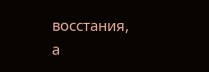восстания, а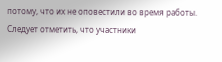потому, что их не оповестили во время работы. Следует отметить, что участники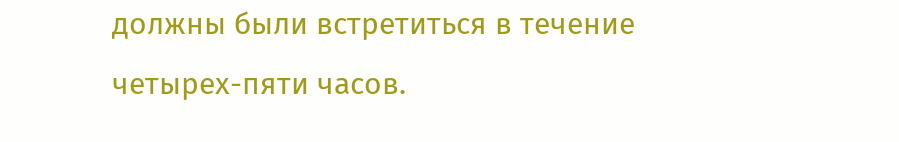должны были встретиться в течение четырех-пяти часов.